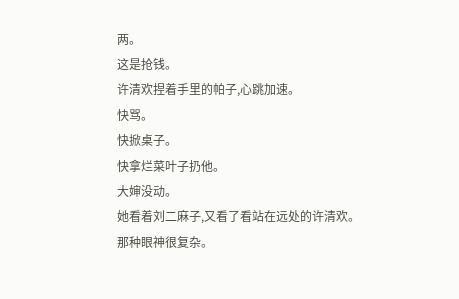两。
这是抢钱。
许清欢捏着手里的帕子,心跳加速。
快骂。
快掀桌子。
快拿烂菜叶子扔他。
大婶没动。
她看着刘二麻子,又看了看站在远处的许清欢。
那种眼神很复杂。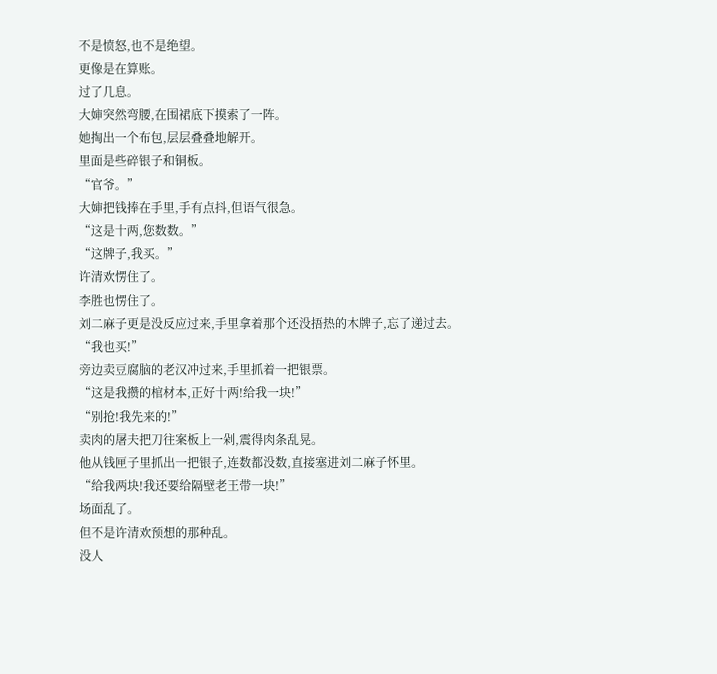不是愤怒,也不是绝望。
更像是在算账。
过了几息。
大婶突然弯腰,在围裙底下摸索了一阵。
她掏出一个布包,层层叠叠地解开。
里面是些碎银子和铜板。
“官爷。”
大婶把钱捧在手里,手有点抖,但语气很急。
“这是十两,您数数。”
“这牌子,我买。”
许清欢愣住了。
李胜也愣住了。
刘二麻子更是没反应过来,手里拿着那个还没捂热的木牌子,忘了递过去。
“我也买!”
旁边卖豆腐脑的老汉冲过来,手里抓着一把银票。
“这是我攒的棺材本,正好十两!给我一块!”
“别抢!我先来的!”
卖肉的屠夫把刀往案板上一剁,震得肉条乱晃。
他从钱匣子里抓出一把银子,连数都没数,直接塞进刘二麻子怀里。
“给我两块!我还要给隔壁老王带一块!”
场面乱了。
但不是许清欢预想的那种乱。
没人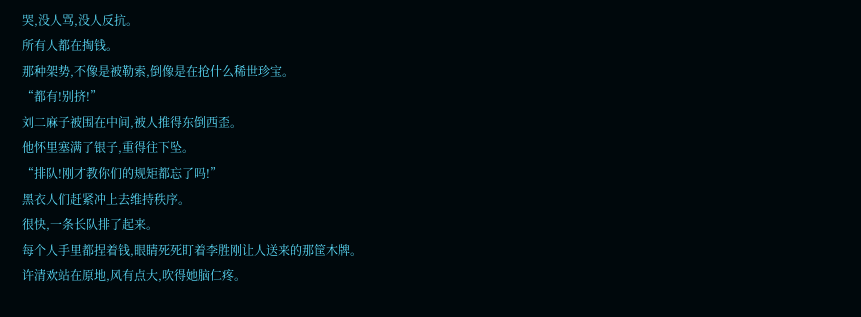哭,没人骂,没人反抗。
所有人都在掏钱。
那种架势,不像是被勒索,倒像是在抢什么稀世珍宝。
“都有!别挤!”
刘二麻子被围在中间,被人推得东倒西歪。
他怀里塞满了银子,重得往下坠。
“排队!刚才教你们的规矩都忘了吗!”
黑衣人们赶紧冲上去维持秩序。
很快,一条长队排了起来。
每个人手里都捏着钱,眼睛死死盯着李胜刚让人送来的那筐木牌。
许清欢站在原地,风有点大,吹得她脑仁疼。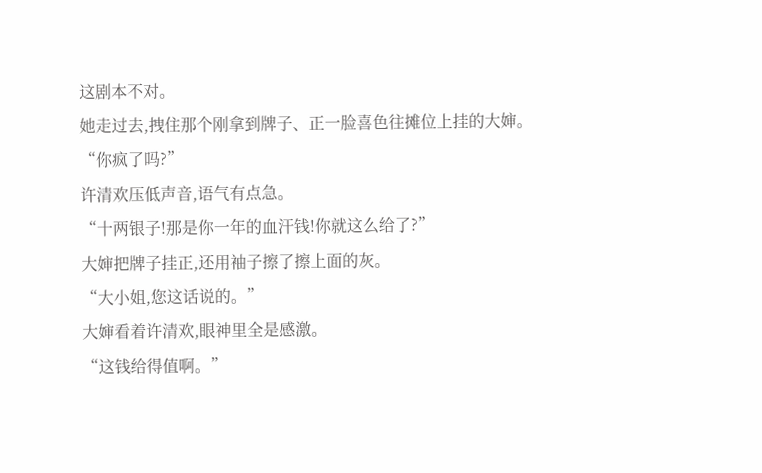这剧本不对。
她走过去,拽住那个刚拿到牌子、正一脸喜色往摊位上挂的大婶。
“你疯了吗?”
许清欢压低声音,语气有点急。
“十两银子!那是你一年的血汗钱!你就这么给了?”
大婶把牌子挂正,还用袖子擦了擦上面的灰。
“大小姐,您这话说的。”
大婶看着许清欢,眼神里全是感激。
“这钱给得值啊。”